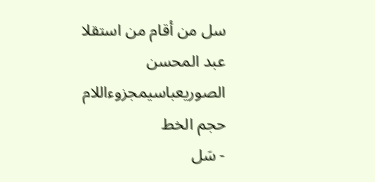سل من أقام من استقلا
عبد المحسن الصوريعباسيمجزوءاللام
حجم الخط
- سَل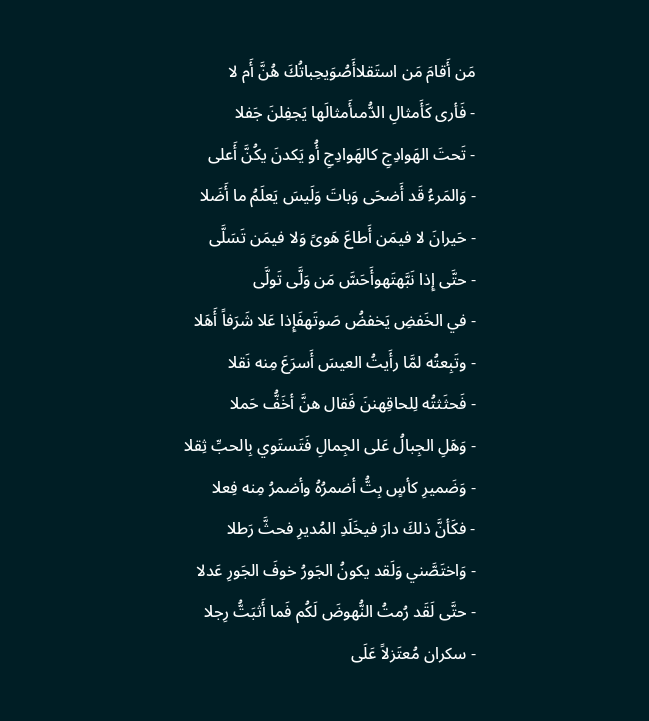مَن أَقامَ مَن استَقلاأَصُوَيحِباتُكَ هُنَّ أَم لا
- فَأرى كَأَمثالِ الدُّمىأَمثالَها يَجفِلنَ جَفلا
- تَحتَ الهَوادِجِ كالهَوادِجِ أُو يَكدنَ يكُنَّ أَعلى
- وَالمَرءُ قَد أَضحَى وَباتَ وَلَيسَ يَعلَمُ ما أَضَلا
- حَيرانَ لا فيمَن أَطاعَ هَوىً وَلا فيمَن تَسَلَّى
- حتَّى إِذا نَبَّهتَهوأَحَسَّ مَن وَلَّى تَولَّى
- في الخَفضِ يَخفضُ صَوتَهفَإِذا عَلا شَرَفاً أَهَلا
- وتَبِعتُه لمَّا رأَيتُ العيسَ أَسرَعَ مِنه نَقلا
- فَحثَثتُه لِلحاقِهننَ فَقال هنَّ أخَفُّ حَملا
- وَهَلِ الجِبالُ عَلى الجِمالِ فَتَستَوي بِالحبِّ ثِقلا
- وَضَميرِ كأسٍ بِتُّ أضمرُهُ وأضمرُ مِنه فِعلا
- فكَأنَّ ذلكَ دارَ فيخَلَدِ المُديرِ فحثَّ رَطلا
- وَاختَصَّني وَلَقد يكونُ الجَورُ خوفَ الجَورِ عَدلا
- حتَّى لَقَد رُمتُ النُّهوضَ لَكُم فَما أَثبَتُّ رِجلا
- سكران مُعتَزلاً عَلَى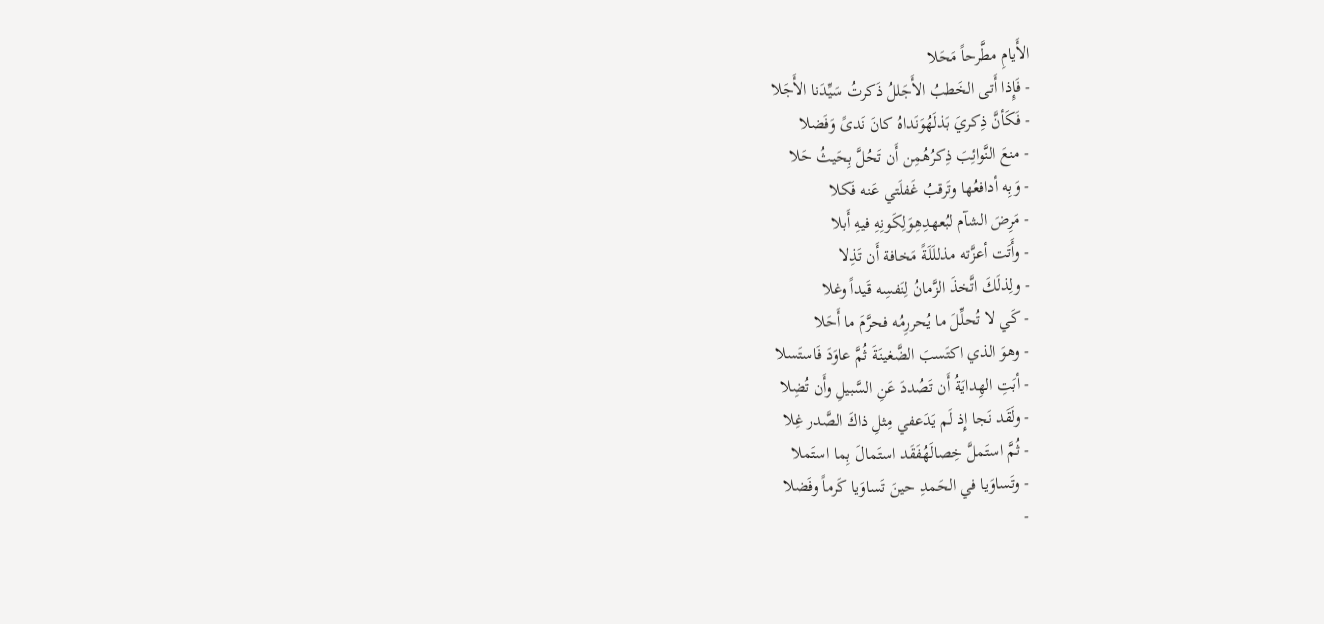الأَيامِ مطَّرحاً مَحَلا
- فَإِذا أَتى الخَطبُ الأَجَللُ ذَكرتُ سَيِّدَنا الأَجَلا
- فَكَأنَّ ذِكريَ بَذلَهُوَنَداهُ كانَ نَدىً وَفَضلا
- منعَ النَّوائِبَ ذِكرُهُمِن أَن تَحُلَّ بِحَيثُ حَلا
- وَبِه أدافعُها وتَرقبُ غَفلَتي عَنه فَكلا
- مَرِضَ الشآم لبُعهدِهِوَلِكَونِهِ فيهِ أَبلا
- وأَتَت أعزَّته مذللَلَةً مَخافة أَن تَذِلا
- ولِذلَكَ اتَّخذَ الزَّمانُ لِنَفسِه قَيداً وغلا
- كَي لا تُحلِّلَ ما يُحررِمُه فحرَّمَ ما أَحَلا
- وهوَ الذي اكتَسبَ الضَّغينَةَ ثُمَّ عاوَدَ فَاستَسلا
- أبَتِ الهِدايَةُ أَن تَصُددَ عَنِ السَّبيلِ وأَن تُضِلا
- ولَقَد نَجا إِذ لَم يَدَعفي مِثلِ ذاكَ الصَّدر غِلا
- ثُمَّ استَملَّ خِصالَهُفَقَد استَمالَ بِما استَملا
- وتَساوَيا في الحَمدِ حينَ تَساوَيا كَرماً وفَضلا
-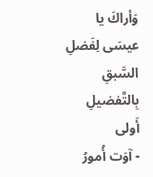وَأراكَ يا عيسَى لِفَضلِ السَّبقِ بِالتَّفضيلِ أَولى
- آوَت أُمورُ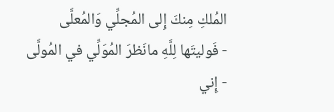المُلكِ مِنكَ إِلى المُجلِّي وَالمُعلَّى
- فَوليتَها لِلَّهِ مانَظرَ المُوَلِّي في المُولَّى
- إِني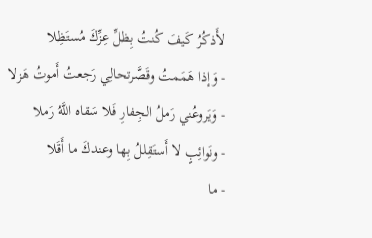لأَذكُرُ كَيفَ كُنتُ بِظلِّ عِزِّكَ مُستَظِلا
- وَإذا هَمَمتُ وقَصَّرتحالِي رَجعتُ أَموتُ هَزلا
- وَيَروعُني رَملُ الجِفارِ فَلا سَقاه اللَّهُ رَملا
- ونَوائِبٍ لا أَستَقِللُ بِها وعندكَ ما أَقَلا
- ما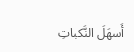أَسهَلَ النَّكباتِ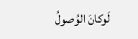لَوكانَ الوُصولُ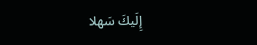إِلَيكَ سَهلا